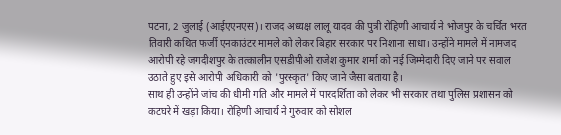पटना, 2 जुलाई (आईएएनएस)। राजद अध्यक्ष लालू यादव की पुत्री रोहिणी आचार्य ने भोजपुर के चर्चित भरत तिवारी कथित फर्जी एनकाउंटर मामले को लेकर बिहार सरकार पर निशाना साधा। उन्होंने मामले में नामजद आरोपी रहे जगदीशपुर के तत्कालीन एसडीपीओ राजेश कुमार शर्मा को नई जिम्मेदारी दिए जाने पर सवाल उठाते हुए इसे आरोपी अधिकारी को 'पुरस्कृत' किए जाने जैसा बताया है।
साथ ही उन्होंने जांच की धीमी गति और मामले में पारदर्शिता को लेकर भी सरकार तथा पुलिस प्रशासन को कटघरे में खड़ा किया। रोहिणी आचार्य ने गुरुवार को सोशल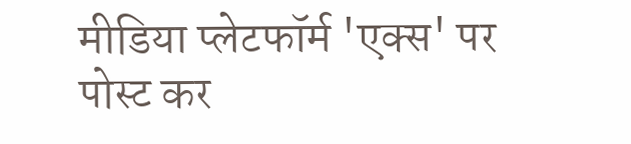मीडिया प्लेटफॉर्म 'एक्स' पर पोस्ट कर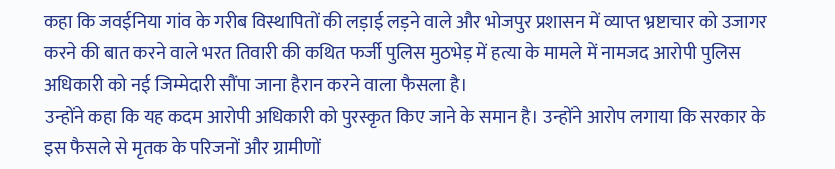कहा कि जवईनिया गांव के गरीब विस्थापितों की लड़ाई लड़ने वाले और भोजपुर प्रशासन में व्याप्त भ्रष्टाचार को उजागर करने की बात करने वाले भरत तिवारी की कथित फर्जी पुलिस मुठभेड़ में हत्या के मामले में नामजद आरोपी पुलिस अधिकारी को नई जिम्मेदारी सौंपा जाना हैरान करने वाला फैसला है।
उन्होंने कहा कि यह कदम आरोपी अधिकारी को पुरस्कृत किए जाने के समान है। उन्होंने आरोप लगाया कि सरकार के इस फैसले से मृतक के परिजनों और ग्रामीणों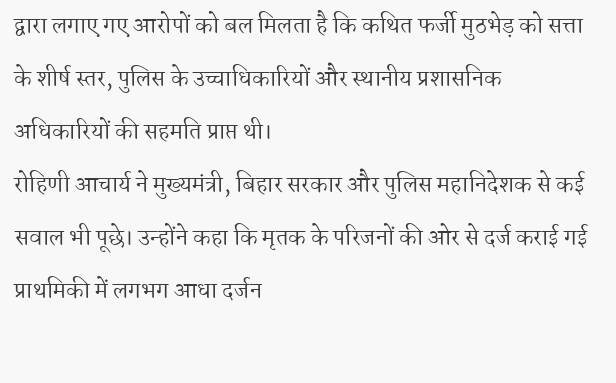द्वारा लगाए गए आरोपों को बल मिलता है कि कथित फर्जी मुठभेड़ को सत्ता के शीर्ष स्तर, पुलिस के उच्चाधिकारियों और स्थानीय प्रशासनिक अधिकारियों की सहमति प्राप्त थी।
रोहिणी आचार्य ने मुख्यमंत्री, बिहार सरकार और पुलिस महानिदेशक से कई सवाल भी पूछे। उन्होंने कहा कि मृतक के परिजनों की ओर से दर्ज कराई गई प्राथमिकी में लगभग आधा दर्जन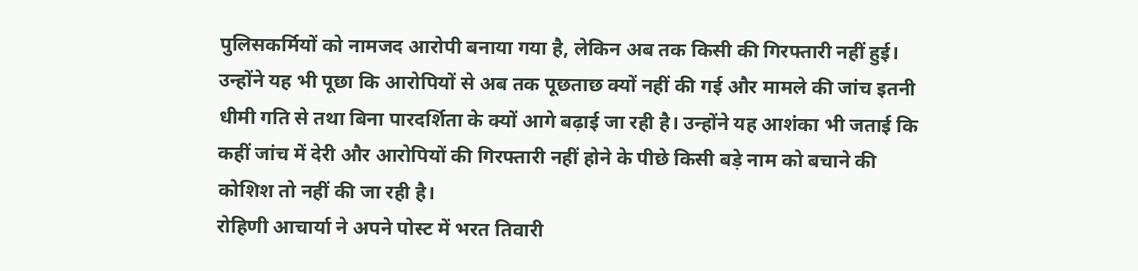पुलिसकर्मियों को नामजद आरोपी बनाया गया है, लेकिन अब तक किसी की गिरफ्तारी नहीं हुई।
उन्होंने यह भी पूछा कि आरोपियों से अब तक पूछताछ क्यों नहीं की गई और मामले की जांच इतनी धीमी गति से तथा बिना पारदर्शिता के क्यों आगे बढ़ाई जा रही है। उन्होंने यह आशंका भी जताई कि कहीं जांच में देरी और आरोपियों की गिरफ्तारी नहीं होने के पीछे किसी बड़े नाम को बचाने की कोशिश तो नहीं की जा रही है।
रोहिणी आचार्या ने अपने पोस्ट में भरत तिवारी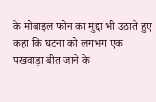के मोबाइल फोन का मुद्दा भी उठाते हुए कहा कि घटना को लगभग एक पखवाड़ा बीत जाने के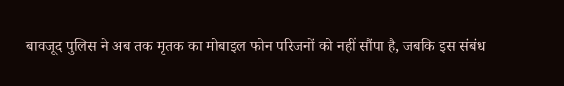बावजूद पुलिस ने अब तक मृतक का मोबाइल फोन परिजनों को नहीं सौंपा है, जबकि इस संबंध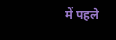में पहले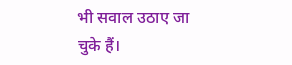भी सवाल उठाए जा चुके हैं।